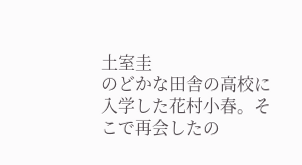土室圭
のどかな田舎の高校に入学した花村小春。そこで再会したの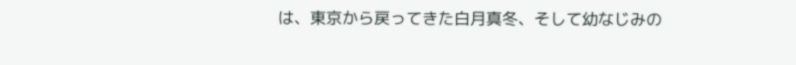は、東京から戻ってきた白月真冬、そして幼なじみの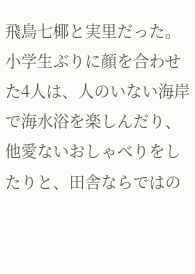飛鳥七椰と実里だった。小学生ぶりに顔を合わせた4人は、人のいない海岸で海水浴を楽しんだり、他愛ないおしゃべりをしたりと、田舎ならではの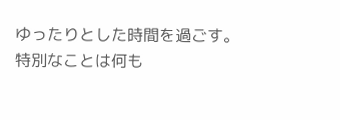ゆったりとした時間を過ごす。特別なことは何も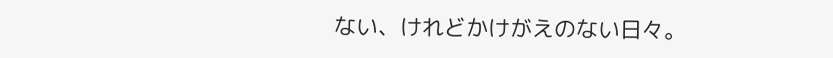ない、けれどかけがえのない日々。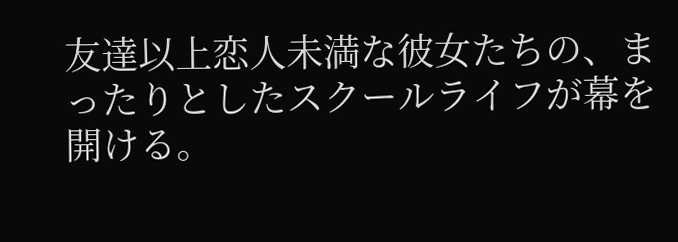友達以上恋人未満な彼女たちの、まったりとしたスクールライフが幕を開ける。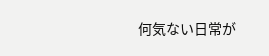何気ない日常が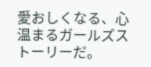愛おしくなる、心温まるガールズストーリーだ。